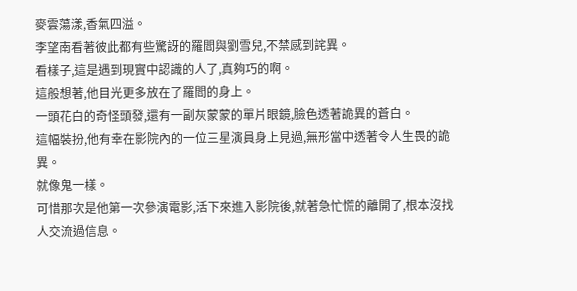麥雲蕩漾,香氣四溢。
李望南看著彼此都有些驚訝的羅閻與劉雪兒,不禁感到詫異。
看樣子,這是遇到現實中認識的人了,真夠巧的啊。
這般想著,他目光更多放在了羅閻的身上。
一頭花白的奇怪頭發,還有一副灰蒙蒙的單片眼鏡,臉色透著詭異的蒼白。
這幅裝扮,他有幸在影院內的一位三星演員身上見過,無形當中透著令人生畏的詭異。
就像鬼一樣。
可惜那次是他第一次參演電影,活下來進入影院後,就著急忙慌的離開了,根本沒找人交流過信息。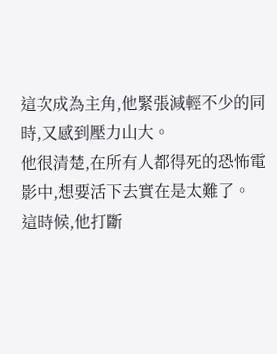這次成為主角,他緊張減輕不少的同時,又感到壓力山大。
他很清楚,在所有人都得死的恐怖電影中,想要活下去實在是太難了。
這時候,他打斷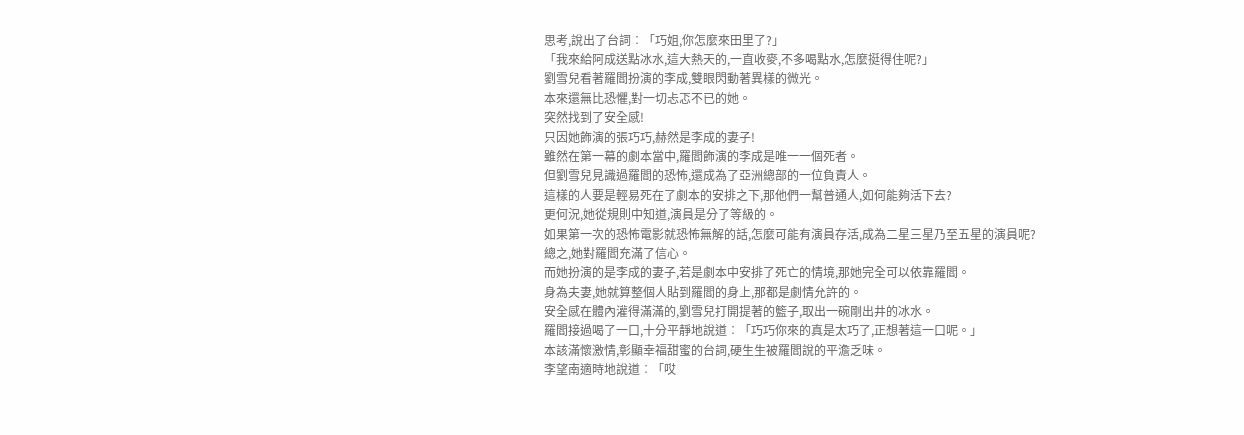思考,說出了台詞︰「巧姐,你怎麼來田里了?」
「我來給阿成送點冰水,這大熱天的,一直收麥,不多喝點水,怎麼挺得住呢?」
劉雪兒看著羅閻扮演的李成,雙眼閃動著異樣的微光。
本來還無比恐懼,對一切忐忑不已的她。
突然找到了安全感!
只因她飾演的張巧巧,赫然是李成的妻子!
雖然在第一幕的劇本當中,羅閻飾演的李成是唯一一個死者。
但劉雪兒見識過羅閻的恐怖,還成為了亞洲總部的一位負責人。
這樣的人要是輕易死在了劇本的安排之下,那他們一幫普通人,如何能夠活下去?
更何況,她從規則中知道,演員是分了等級的。
如果第一次的恐怖電影就恐怖無解的話,怎麼可能有演員存活,成為二星三星乃至五星的演員呢?
總之,她對羅閻充滿了信心。
而她扮演的是李成的妻子,若是劇本中安排了死亡的情境,那她完全可以依靠羅閻。
身為夫妻,她就算整個人貼到羅閻的身上,那都是劇情允許的。
安全感在體內灌得滿滿的,劉雪兒打開提著的籃子,取出一碗剛出井的冰水。
羅閻接過喝了一口,十分平靜地說道︰「巧巧你來的真是太巧了,正想著這一口呢。」
本該滿懷激情,彰顯幸福甜蜜的台詞,硬生生被羅閻說的平澹乏味。
李望南適時地說道︰「哎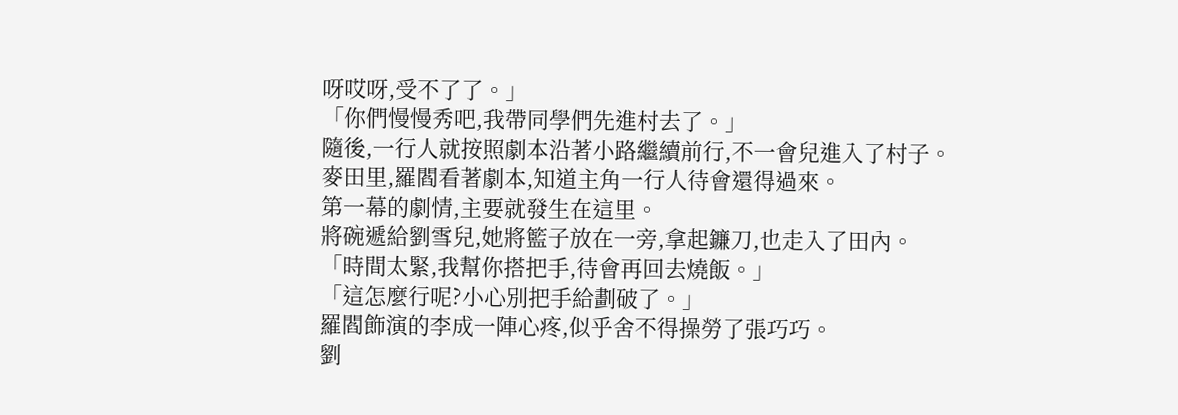呀哎呀,受不了了。」
「你們慢慢秀吧,我帶同學們先進村去了。」
隨後,一行人就按照劇本沿著小路繼續前行,不一會兒進入了村子。
麥田里,羅閻看著劇本,知道主角一行人待會還得過來。
第一幕的劇情,主要就發生在這里。
將碗遞給劉雪兒,她將籃子放在一旁,拿起鐮刀,也走入了田內。
「時間太緊,我幫你搭把手,待會再回去燒飯。」
「這怎麼行呢?小心別把手給劃破了。」
羅閻飾演的李成一陣心疼,似乎舍不得操勞了張巧巧。
劉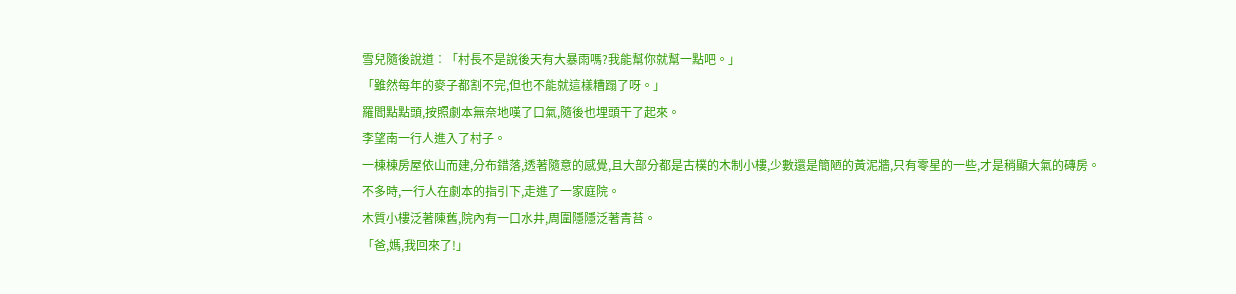雪兒隨後說道︰「村長不是說後天有大暴雨嗎?我能幫你就幫一點吧。」
「雖然每年的麥子都割不完,但也不能就這樣糟蹋了呀。」
羅閻點點頭,按照劇本無奈地嘆了口氣,隨後也埋頭干了起來。
李望南一行人進入了村子。
一棟棟房屋依山而建,分布錯落,透著隨意的感覺,且大部分都是古樸的木制小樓,少數還是簡陋的黃泥牆,只有零星的一些,才是稍顯大氣的磚房。
不多時,一行人在劇本的指引下,走進了一家庭院。
木質小樓泛著陳舊,院內有一口水井,周圍隱隱泛著青苔。
「爸,媽,我回來了!」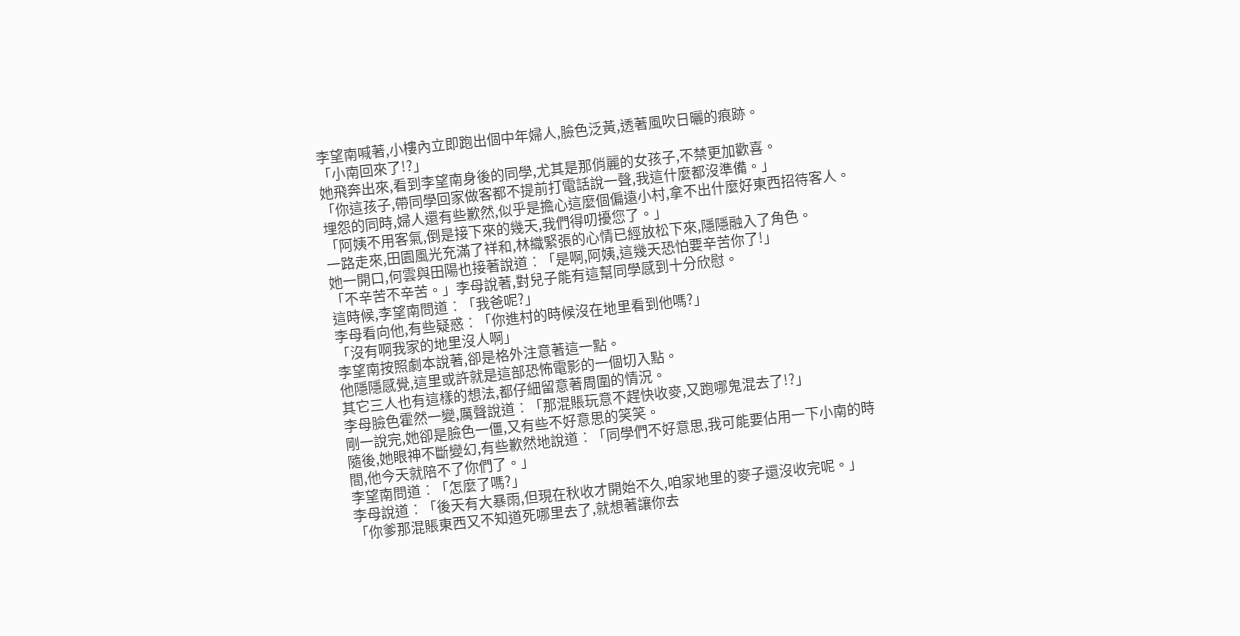李望南喊著,小樓內立即跑出個中年婦人,臉色泛黃,透著風吹日曬的痕跡。
「小南回來了!?」
她飛奔出來,看到李望南身後的同學,尤其是那俏麗的女孩子,不禁更加歡喜。
「你這孩子,帶同學回家做客都不提前打電話說一聲,我這什麼都沒準備。」
埋怨的同時,婦人還有些歉然,似乎是擔心這麼個偏遠小村,拿不出什麼好東西招待客人。
「阿姨不用客氣,倒是接下來的幾天,我們得叨擾您了。」
一路走來,田園風光充滿了祥和,林織緊張的心情已經放松下來,隱隱融入了角色。
她一開口,何雲與田陽也接著說道︰「是啊,阿姨,這幾天恐怕要辛苦你了!」
「不辛苦不辛苦。」李母說著,對兒子能有這幫同學感到十分欣慰。
這時候,李望南問道︰「我爸呢?」
李母看向他,有些疑惑︰「你進村的時候沒在地里看到他嗎?」
「沒有啊我家的地里沒人啊」
李望南按照劇本說著,卻是格外注意著這一點。
他隱隱感覺,這里或許就是這部恐怖電影的一個切入點。
其它三人也有這樣的想法,都仔細留意著周圍的情況。
李母臉色霍然一變,厲聲說道︰「那混賬玩意不趕快收麥,又跑哪鬼混去了!?」
剛一說完,她卻是臉色一僵,又有些不好意思的笑笑。
隨後,她眼神不斷變幻,有些歉然地說道︰「同學們不好意思,我可能要佔用一下小南的時間,他今天就陪不了你們了。」
李望南問道︰「怎麼了嗎?」
李母說道︰「後天有大暴雨,但現在秋收才開始不久,咱家地里的麥子還沒收完呢。」
「你爹那混賬東西又不知道死哪里去了,就想著讓你去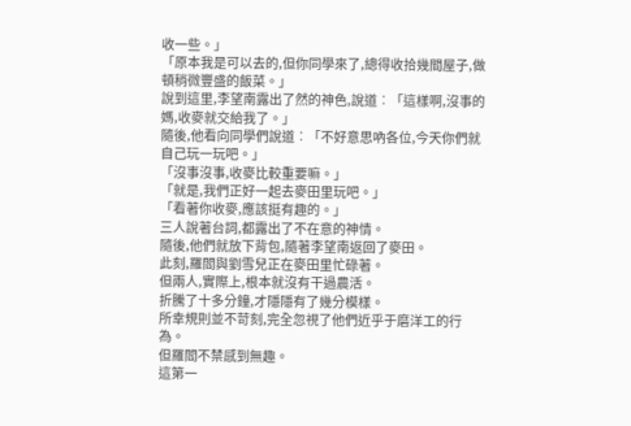收一些。」
「原本我是可以去的,但你同學來了,總得收拾幾間屋子,做頓稍微豐盛的飯菜。」
說到這里,李望南露出了然的神色,說道︰「這樣啊,沒事的媽,收麥就交給我了。」
隨後,他看向同學們說道︰「不好意思吶各位,今天你們就自己玩一玩吧。」
「沒事沒事,收麥比較重要嘛。」
「就是,我們正好一起去麥田里玩吧。」
「看著你收麥,應該挺有趣的。」
三人說著台詞,都露出了不在意的神情。
隨後,他們就放下背包,隨著李望南返回了麥田。
此刻,羅閻與劉雪兒正在麥田里忙碌著。
但兩人,實際上,根本就沒有干過農活。
折騰了十多分鐘,才隱隱有了幾分模樣。
所幸規則並不苛刻,完全忽視了他們近乎于磨洋工的行為。
但羅閻不禁感到無趣。
這第一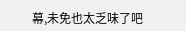幕,未免也太乏味了吧